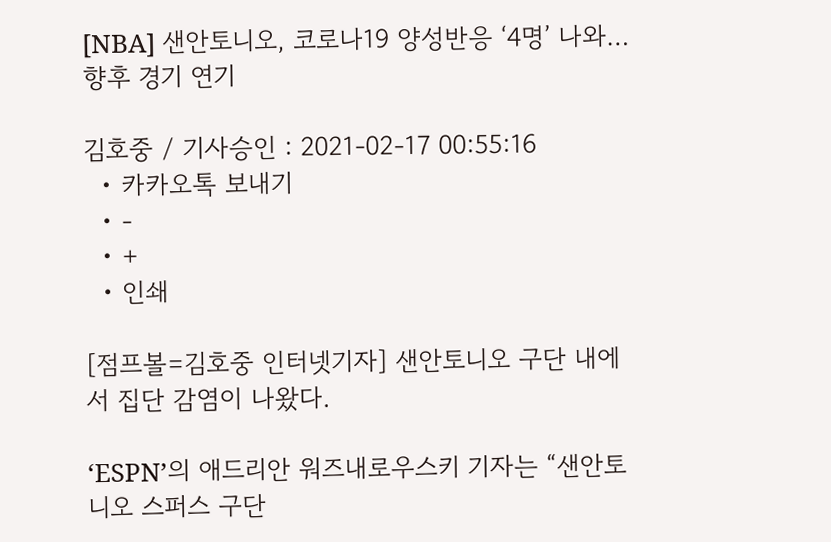[NBA] 샌안토니오, 코로나19 양성반응 ‘4명’ 나와… 향후 경기 연기

김호중 / 기사승인 : 2021-02-17 00:55:16
  • 카카오톡 보내기
  • -
  • +
  • 인쇄

[점프볼=김호중 인터넷기자] 샌안토니오 구단 내에서 집단 감염이 나왔다.

‘ESPN’의 애드리안 워즈내로우스키 기자는 “샌안토니오 스퍼스 구단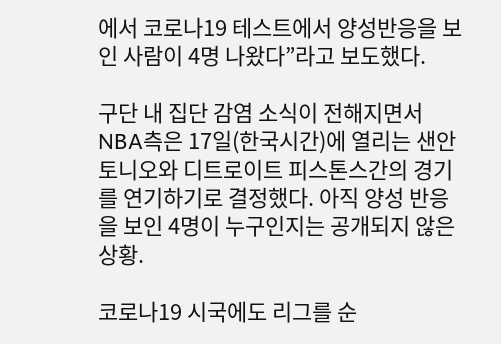에서 코로나19 테스트에서 양성반응을 보인 사람이 4명 나왔다”라고 보도했다.

구단 내 집단 감염 소식이 전해지면서 NBA측은 17일(한국시간)에 열리는 샌안토니오와 디트로이트 피스톤스간의 경기를 연기하기로 결정했다. 아직 양성 반응을 보인 4명이 누구인지는 공개되지 않은 상황.

코로나19 시국에도 리그를 순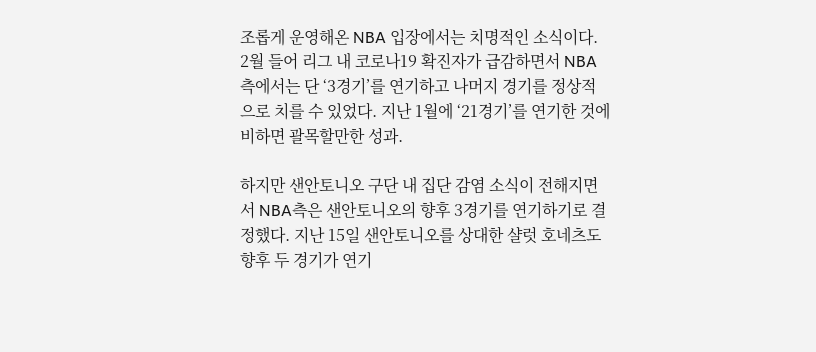조롭게 운영해온 NBA 입장에서는 치명적인 소식이다. 2월 들어 리그 내 코로나19 확진자가 급감하면서 NBA 측에서는 단 ‘3경기’를 연기하고 나머지 경기를 정상적으로 치를 수 있었다. 지난 1월에 ‘21경기’를 연기한 것에 비하면 괄목할만한 성과.

하지만 샌안토니오 구단 내 집단 감염 소식이 전해지면서 NBA측은 샌안토니오의 향후 3경기를 연기하기로 결정했다. 지난 15일 샌안토니오를 상대한 샬럿 호네츠도 향후 두 경기가 연기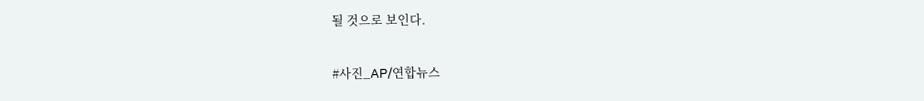될 것으로 보인다.

#사진_AP/연합뉴스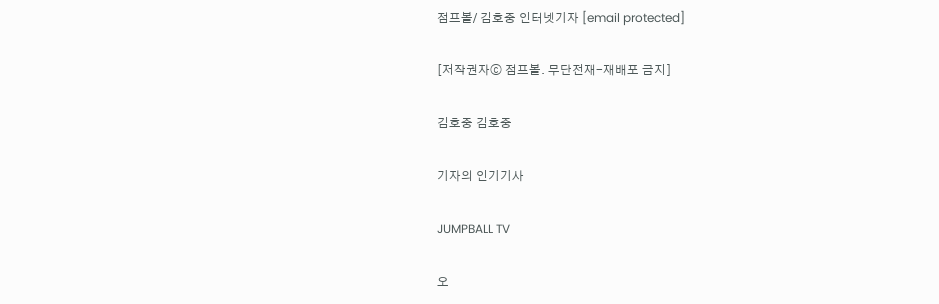점프볼/ 김호중 인터넷기자 [email protected]

[저작권자ⓒ 점프볼. 무단전재-재배포 금지]

김호중 김호중

기자의 인기기사

JUMPBALL TV

오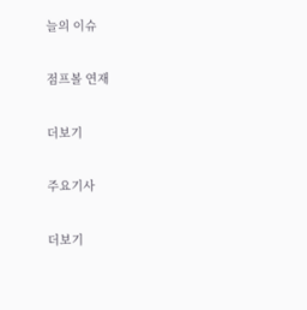늘의 이슈

점프볼 연재

더보기

주요기사

더보기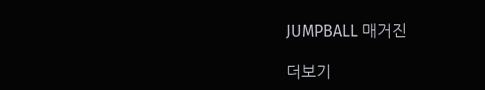JUMPBALL 매거진

더보기